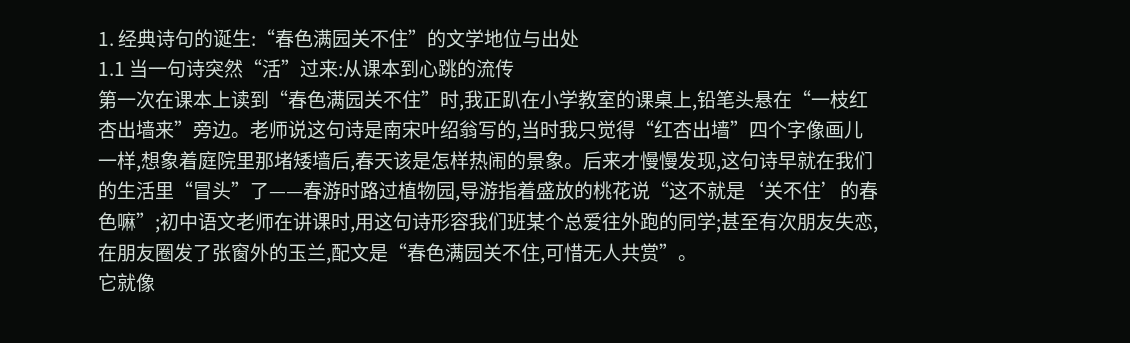1. 经典诗句的诞生:“春色满园关不住”的文学地位与出处
1.1 当一句诗突然“活”过来:从课本到心跳的流传
第一次在课本上读到“春色满园关不住”时,我正趴在小学教室的课桌上,铅笔头悬在“一枝红杏出墙来”旁边。老师说这句诗是南宋叶绍翁写的,当时我只觉得“红杏出墙”四个字像画儿一样,想象着庭院里那堵矮墙后,春天该是怎样热闹的景象。后来才慢慢发现,这句诗早就在我们的生活里“冒头”了——春游时路过植物园,导游指着盛放的桃花说“这不就是‘关不住’的春色嘛”;初中语文老师在讲课时,用这句诗形容我们班某个总爱往外跑的同学;甚至有次朋友失恋,在朋友圈发了张窗外的玉兰,配文是“春色满园关不住,可惜无人共赏”。
它就像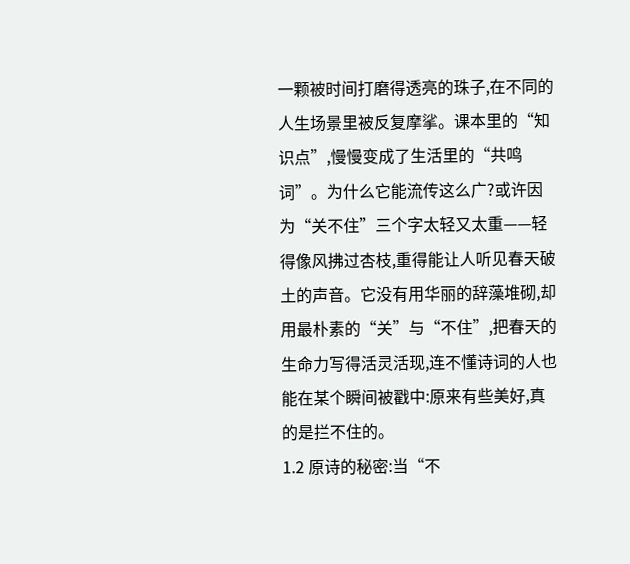一颗被时间打磨得透亮的珠子,在不同的人生场景里被反复摩挲。课本里的“知识点”,慢慢变成了生活里的“共鸣词”。为什么它能流传这么广?或许因为“关不住”三个字太轻又太重——轻得像风拂过杏枝,重得能让人听见春天破土的声音。它没有用华丽的辞藻堆砌,却用最朴素的“关”与“不住”,把春天的生命力写得活灵活现,连不懂诗词的人也能在某个瞬间被戳中:原来有些美好,真的是拦不住的。
1.2 原诗的秘密:当“不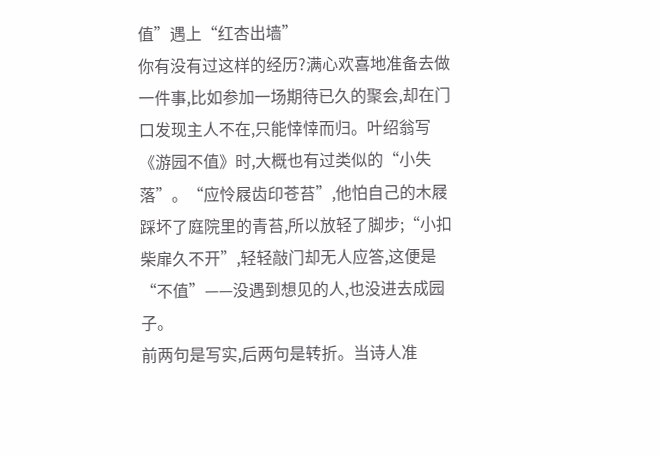值”遇上“红杏出墙”
你有没有过这样的经历?满心欢喜地准备去做一件事,比如参加一场期待已久的聚会,却在门口发现主人不在,只能悻悻而归。叶绍翁写《游园不值》时,大概也有过类似的“小失落”。“应怜屐齿印苍苔”,他怕自己的木屐踩坏了庭院里的青苔,所以放轻了脚步;“小扣柴扉久不开”,轻轻敲门却无人应答,这便是“不值”——没遇到想见的人,也没进去成园子。
前两句是写实,后两句是转折。当诗人准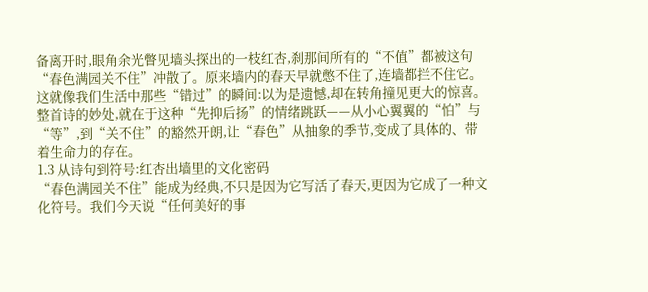备离开时,眼角余光瞥见墙头探出的一枝红杏,刹那间所有的“不值”都被这句“春色满园关不住”冲散了。原来墙内的春天早就憋不住了,连墙都拦不住它。这就像我们生活中那些“错过”的瞬间:以为是遗憾,却在转角撞见更大的惊喜。整首诗的妙处,就在于这种“先抑后扬”的情绪跳跃——从小心翼翼的“怕”与“等”,到“关不住”的豁然开朗,让“春色”从抽象的季节,变成了具体的、带着生命力的存在。
1.3 从诗句到符号:红杏出墙里的文化密码
“春色满园关不住”能成为经典,不只是因为它写活了春天,更因为它成了一种文化符号。我们今天说“任何美好的事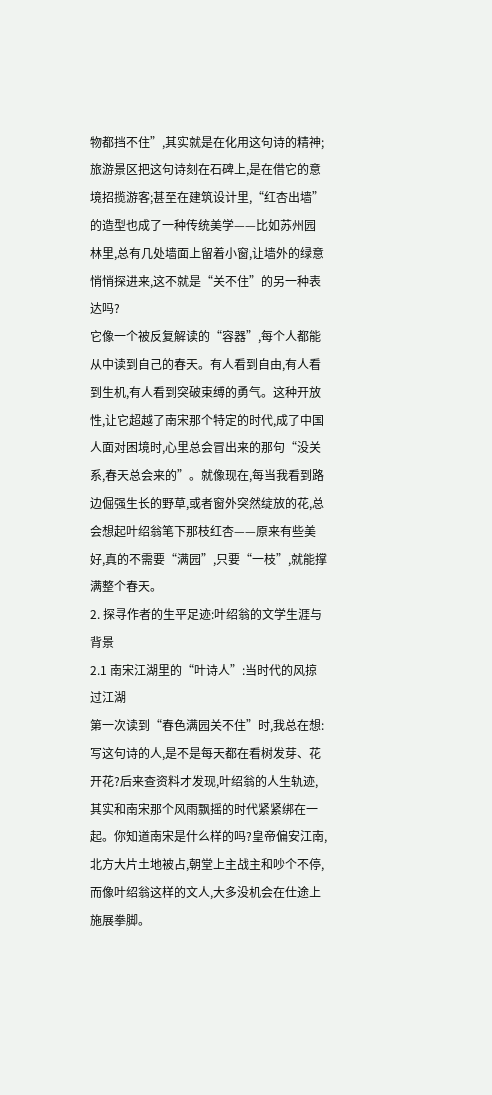物都挡不住”,其实就是在化用这句诗的精神;旅游景区把这句诗刻在石碑上,是在借它的意境招揽游客;甚至在建筑设计里,“红杏出墙”的造型也成了一种传统美学——比如苏州园林里,总有几处墙面上留着小窗,让墙外的绿意悄悄探进来,这不就是“关不住”的另一种表达吗?
它像一个被反复解读的“容器”,每个人都能从中读到自己的春天。有人看到自由,有人看到生机,有人看到突破束缚的勇气。这种开放性,让它超越了南宋那个特定的时代,成了中国人面对困境时,心里总会冒出来的那句“没关系,春天总会来的”。就像现在,每当我看到路边倔强生长的野草,或者窗外突然绽放的花,总会想起叶绍翁笔下那枝红杏——原来有些美好,真的不需要“满园”,只要“一枝”,就能撑满整个春天。
2. 探寻作者的生平足迹:叶绍翁的文学生涯与背景
2.1 南宋江湖里的“叶诗人”:当时代的风掠过江湖
第一次读到“春色满园关不住”时,我总在想:写这句诗的人,是不是每天都在看树发芽、花开花?后来查资料才发现,叶绍翁的人生轨迹,其实和南宋那个风雨飘摇的时代紧紧绑在一起。你知道南宋是什么样的吗?皇帝偏安江南,北方大片土地被占,朝堂上主战主和吵个不停,而像叶绍翁这样的文人,大多没机会在仕途上施展拳脚。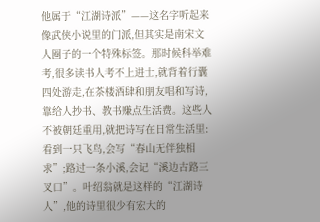他属于“江湖诗派”——这名字听起来像武侠小说里的门派,但其实是南宋文人圈子的一个特殊标签。那时候科举难考,很多读书人考不上进士,就背着行囊四处游走,在茶楼酒肆和朋友唱和写诗,靠给人抄书、教书赚点生活费。这些人不被朝廷重用,就把诗写在日常生活里:看到一只飞鸟,会写“春山无伴独相求”;路过一条小溪,会记“溪边古路三叉口”。叶绍翁就是这样的“江湖诗人”,他的诗里很少有宏大的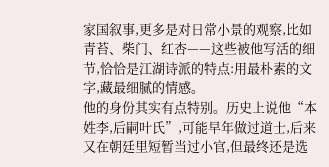家国叙事,更多是对日常小景的观察,比如青苔、柴门、红杏——这些被他写活的细节,恰恰是江湖诗派的特点:用最朴素的文字,藏最细腻的情感。
他的身份其实有点特别。历史上说他“本姓李,后嗣叶氏”,可能早年做过道士,后来又在朝廷里短暂当过小官,但最终还是选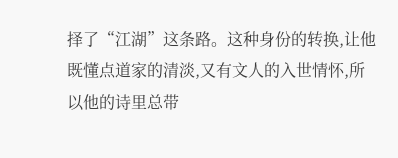择了“江湖”这条路。这种身份的转换,让他既懂点道家的清淡,又有文人的入世情怀,所以他的诗里总带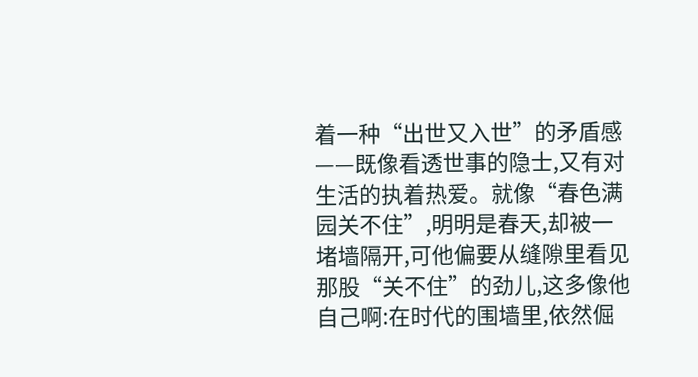着一种“出世又入世”的矛盾感——既像看透世事的隐士,又有对生活的执着热爱。就像“春色满园关不住”,明明是春天,却被一堵墙隔开,可他偏要从缝隙里看见那股“关不住”的劲儿,这多像他自己啊:在时代的围墙里,依然倔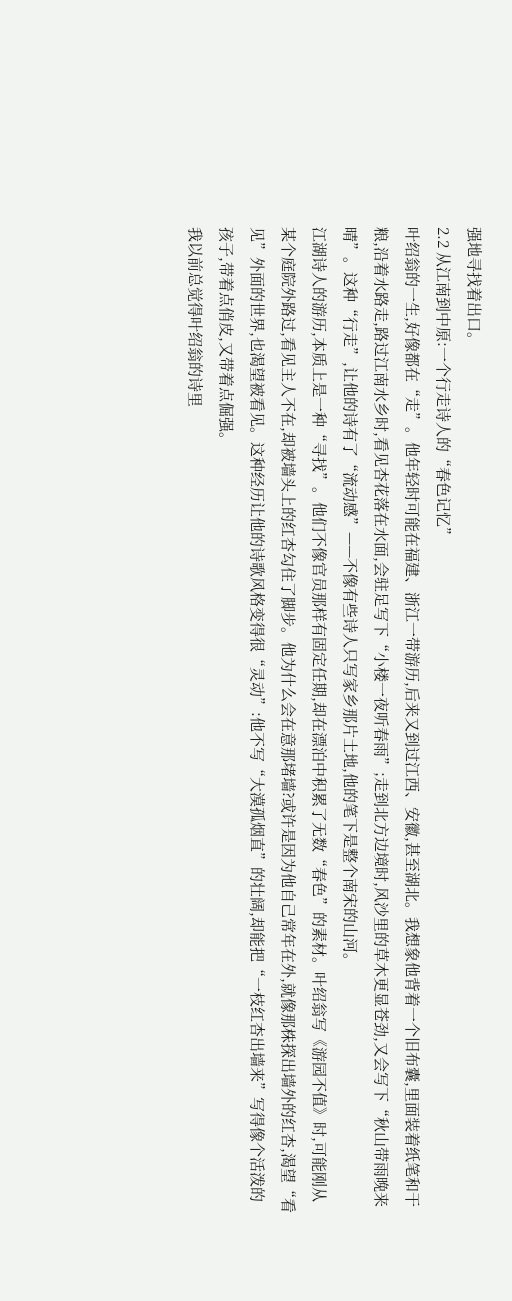强地寻找着出口。
2.2 从江南到中原:一个行走诗人的“春色记忆”
叶绍翁的一生,好像都在“走”。他年轻时可能在福建、浙江一带游历,后来又到过江西、安徽,甚至湖北。我想象他背着一个旧布囊,里面装着纸笔和干粮,沿着水路走,路过江南水乡时,看见杏花落在水面,会驻足写下“小楼一夜听春雨”;走到北方边境时,风沙里的草木更显苍劲,又会写下“秋山带雨晚来晴”。这种“行走”,让他的诗有了“流动感”——不像有些诗人只写家乡那片土地,他的笔下是整个南宋的山河。
江湖诗人的游历,本质上是一种“寻找”。他们不像官员那样有固定任期,却在漂泊中积累了无数“春色”的素材。叶绍翁写《游园不值》时,可能刚从某个庭院外路过,看见主人不在,却被墙头上的红杏勾住了脚步。他为什么会在意那堵墙?或许是因为他自己常年在外,就像那株探出墙外的红杏,渴望“看见”外面的世界,也渴望被看见。这种经历让他的诗歌风格变得很“灵动”:他不写“大漠孤烟直”的壮阔,却能把“一枝红杏出墙来”写得像个活泼的孩子,带着点俏皮,又带着点倔强。
我以前总觉得叶绍翁的诗里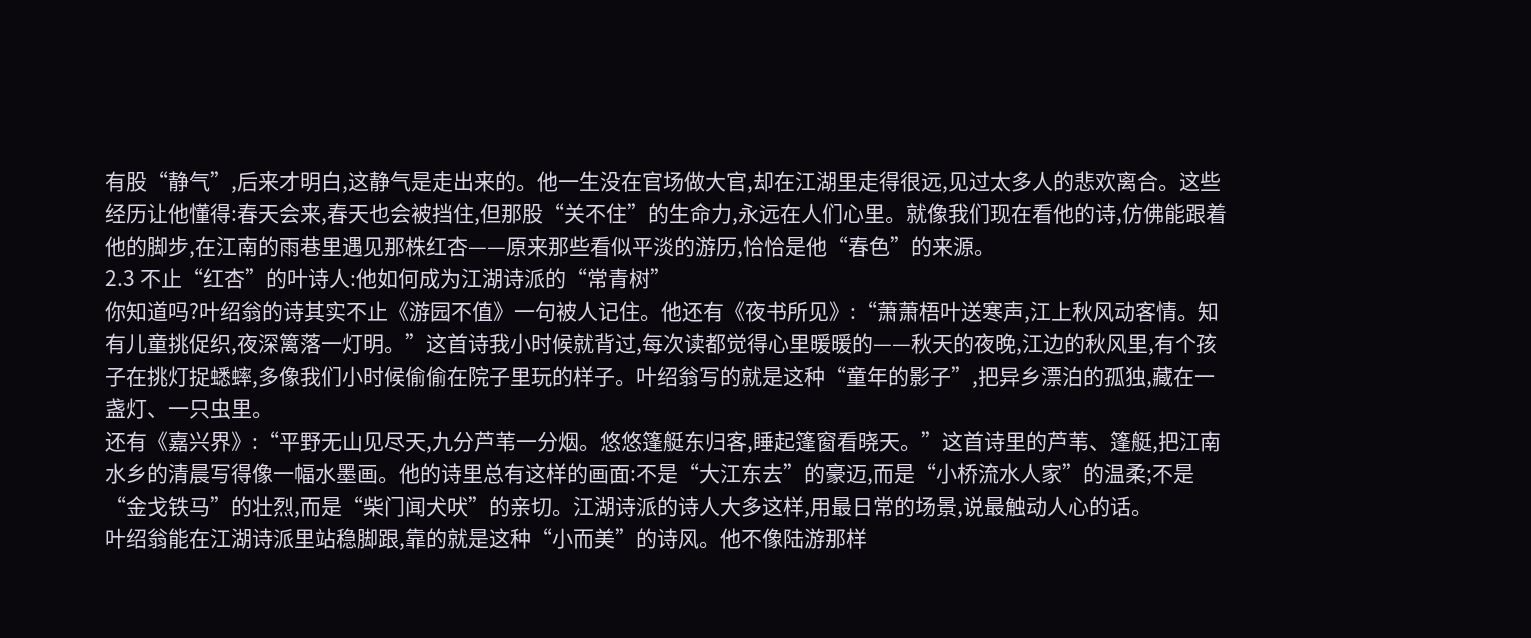有股“静气”,后来才明白,这静气是走出来的。他一生没在官场做大官,却在江湖里走得很远,见过太多人的悲欢离合。这些经历让他懂得:春天会来,春天也会被挡住,但那股“关不住”的生命力,永远在人们心里。就像我们现在看他的诗,仿佛能跟着他的脚步,在江南的雨巷里遇见那株红杏——原来那些看似平淡的游历,恰恰是他“春色”的来源。
2.3 不止“红杏”的叶诗人:他如何成为江湖诗派的“常青树”
你知道吗?叶绍翁的诗其实不止《游园不值》一句被人记住。他还有《夜书所见》:“萧萧梧叶送寒声,江上秋风动客情。知有儿童挑促织,夜深篱落一灯明。”这首诗我小时候就背过,每次读都觉得心里暖暖的——秋天的夜晚,江边的秋风里,有个孩子在挑灯捉蟋蟀,多像我们小时候偷偷在院子里玩的样子。叶绍翁写的就是这种“童年的影子”,把异乡漂泊的孤独,藏在一盏灯、一只虫里。
还有《嘉兴界》:“平野无山见尽天,九分芦苇一分烟。悠悠篷艇东归客,睡起篷窗看晓天。”这首诗里的芦苇、篷艇,把江南水乡的清晨写得像一幅水墨画。他的诗里总有这样的画面:不是“大江东去”的豪迈,而是“小桥流水人家”的温柔;不是“金戈铁马”的壮烈,而是“柴门闻犬吠”的亲切。江湖诗派的诗人大多这样,用最日常的场景,说最触动人心的话。
叶绍翁能在江湖诗派里站稳脚跟,靠的就是这种“小而美”的诗风。他不像陆游那样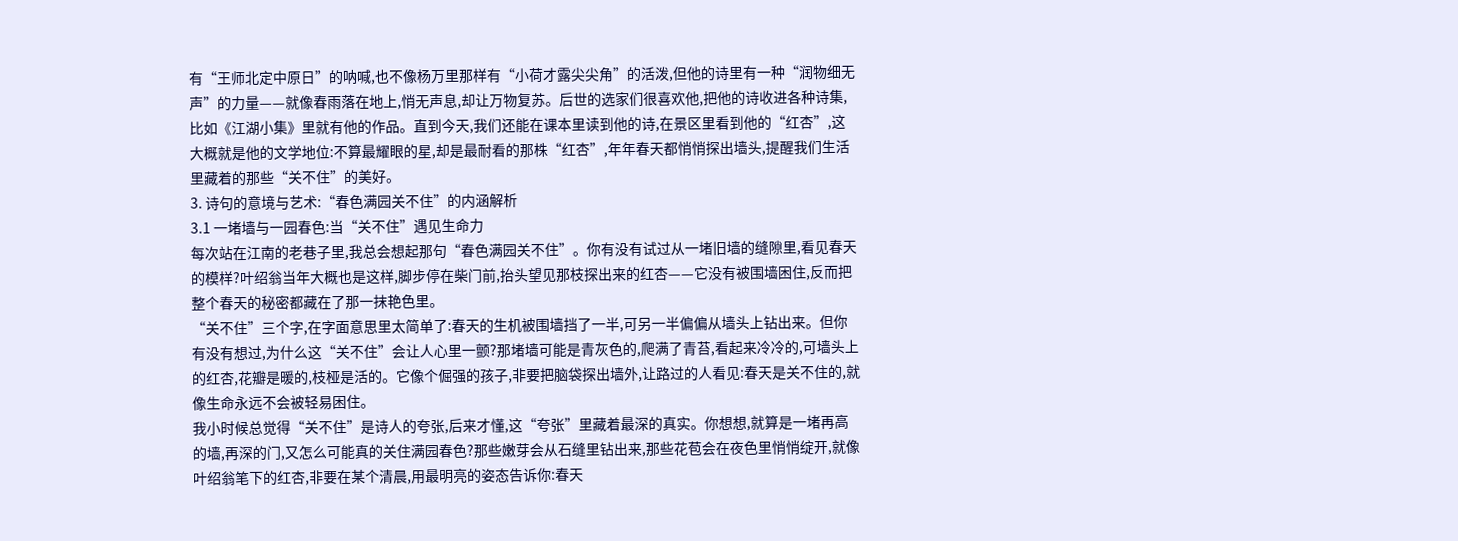有“王师北定中原日”的呐喊,也不像杨万里那样有“小荷才露尖尖角”的活泼,但他的诗里有一种“润物细无声”的力量——就像春雨落在地上,悄无声息,却让万物复苏。后世的选家们很喜欢他,把他的诗收进各种诗集,比如《江湖小集》里就有他的作品。直到今天,我们还能在课本里读到他的诗,在景区里看到他的“红杏”,这大概就是他的文学地位:不算最耀眼的星,却是最耐看的那株“红杏”,年年春天都悄悄探出墙头,提醒我们生活里藏着的那些“关不住”的美好。
3. 诗句的意境与艺术:“春色满园关不住”的内涵解析
3.1 一堵墙与一园春色:当“关不住”遇见生命力
每次站在江南的老巷子里,我总会想起那句“春色满园关不住”。你有没有试过从一堵旧墙的缝隙里,看见春天的模样?叶绍翁当年大概也是这样,脚步停在柴门前,抬头望见那枝探出来的红杏——它没有被围墙困住,反而把整个春天的秘密都藏在了那一抹艳色里。
“关不住”三个字,在字面意思里太简单了:春天的生机被围墙挡了一半,可另一半偏偏从墙头上钻出来。但你有没有想过,为什么这“关不住”会让人心里一颤?那堵墙可能是青灰色的,爬满了青苔,看起来冷冷的,可墙头上的红杏,花瓣是暖的,枝桠是活的。它像个倔强的孩子,非要把脑袋探出墙外,让路过的人看见:春天是关不住的,就像生命永远不会被轻易困住。
我小时候总觉得“关不住”是诗人的夸张,后来才懂,这“夸张”里藏着最深的真实。你想想,就算是一堵再高的墙,再深的门,又怎么可能真的关住满园春色?那些嫩芽会从石缝里钻出来,那些花苞会在夜色里悄悄绽开,就像叶绍翁笔下的红杏,非要在某个清晨,用最明亮的姿态告诉你:春天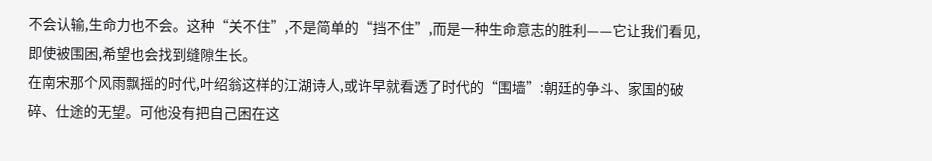不会认输,生命力也不会。这种“关不住”,不是简单的“挡不住”,而是一种生命意志的胜利——它让我们看见,即使被围困,希望也会找到缝隙生长。
在南宋那个风雨飘摇的时代,叶绍翁这样的江湖诗人,或许早就看透了时代的“围墙”:朝廷的争斗、家国的破碎、仕途的无望。可他没有把自己困在这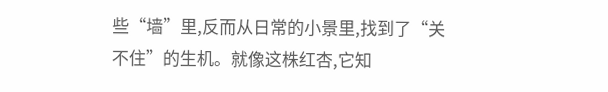些“墙”里,反而从日常的小景里,找到了“关不住”的生机。就像这株红杏,它知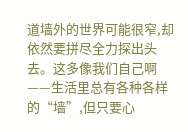道墙外的世界可能很窄,却依然要拼尽全力探出头去。这多像我们自己啊——生活里总有各种各样的“墙”,但只要心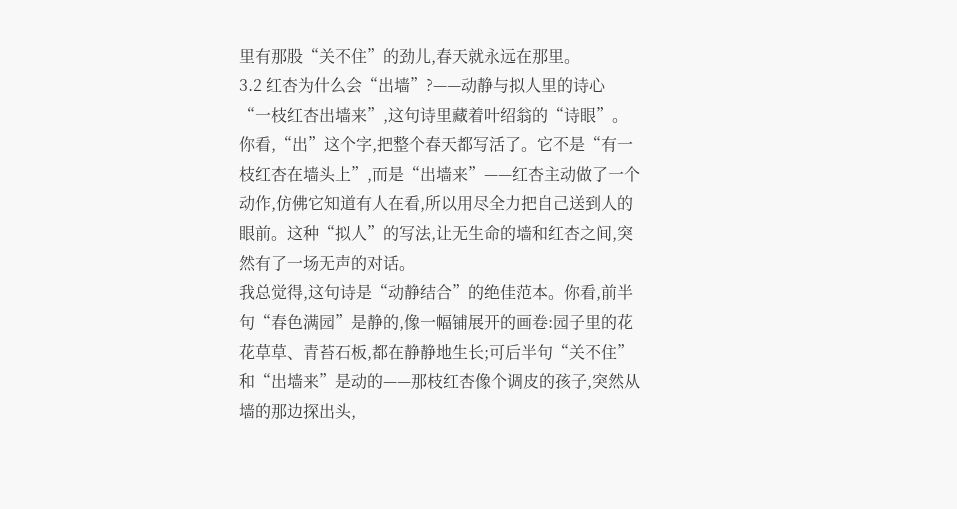里有那股“关不住”的劲儿,春天就永远在那里。
3.2 红杏为什么会“出墙”?——动静与拟人里的诗心
“一枝红杏出墙来”,这句诗里藏着叶绍翁的“诗眼”。你看,“出”这个字,把整个春天都写活了。它不是“有一枝红杏在墙头上”,而是“出墙来”——红杏主动做了一个动作,仿佛它知道有人在看,所以用尽全力把自己送到人的眼前。这种“拟人”的写法,让无生命的墙和红杏之间,突然有了一场无声的对话。
我总觉得,这句诗是“动静结合”的绝佳范本。你看,前半句“春色满园”是静的,像一幅铺展开的画卷:园子里的花花草草、青苔石板,都在静静地生长;可后半句“关不住”和“出墙来”是动的——那枝红杏像个调皮的孩子,突然从墙的那边探出头,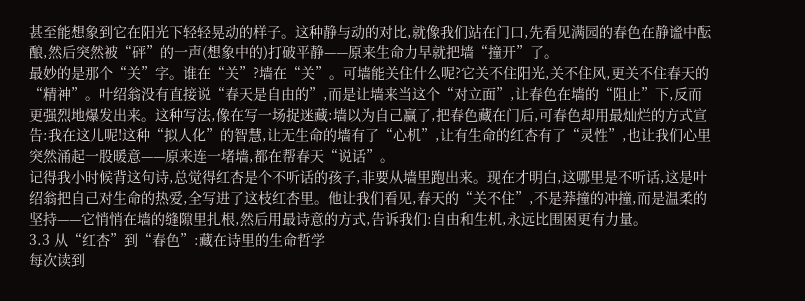甚至能想象到它在阳光下轻轻晃动的样子。这种静与动的对比,就像我们站在门口,先看见满园的春色在静谧中酝酿,然后突然被“砰”的一声(想象中的)打破平静——原来生命力早就把墙“撞开”了。
最妙的是那个“关”字。谁在“关”?墙在“关”。可墙能关住什么呢?它关不住阳光,关不住风,更关不住春天的“精神”。叶绍翁没有直接说“春天是自由的”,而是让墙来当这个“对立面”,让春色在墙的“阻止”下,反而更强烈地爆发出来。这种写法,像在写一场捉迷藏:墙以为自己赢了,把春色藏在门后,可春色却用最灿烂的方式宣告:我在这儿呢!这种“拟人化”的智慧,让无生命的墙有了“心机”,让有生命的红杏有了“灵性”,也让我们心里突然涌起一股暖意——原来连一堵墙,都在帮春天“说话”。
记得我小时候背这句诗,总觉得红杏是个不听话的孩子,非要从墙里跑出来。现在才明白,这哪里是不听话,这是叶绍翁把自己对生命的热爱,全写进了这枝红杏里。他让我们看见,春天的“关不住”,不是莽撞的冲撞,而是温柔的坚持——它悄悄在墙的缝隙里扎根,然后用最诗意的方式,告诉我们:自由和生机,永远比围困更有力量。
3.3 从“红杏”到“春色”:藏在诗里的生命哲学
每次读到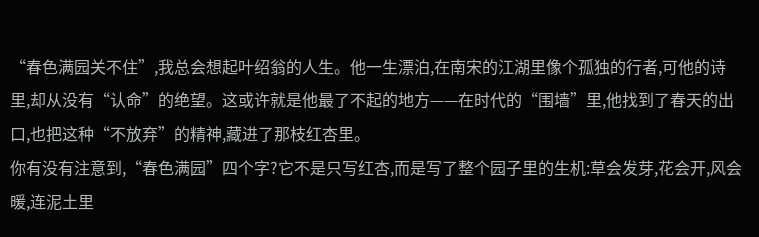“春色满园关不住”,我总会想起叶绍翁的人生。他一生漂泊,在南宋的江湖里像个孤独的行者,可他的诗里,却从没有“认命”的绝望。这或许就是他最了不起的地方——在时代的“围墙”里,他找到了春天的出口,也把这种“不放弃”的精神,藏进了那枝红杏里。
你有没有注意到,“春色满园”四个字?它不是只写红杏,而是写了整个园子里的生机:草会发芽,花会开,风会暖,连泥土里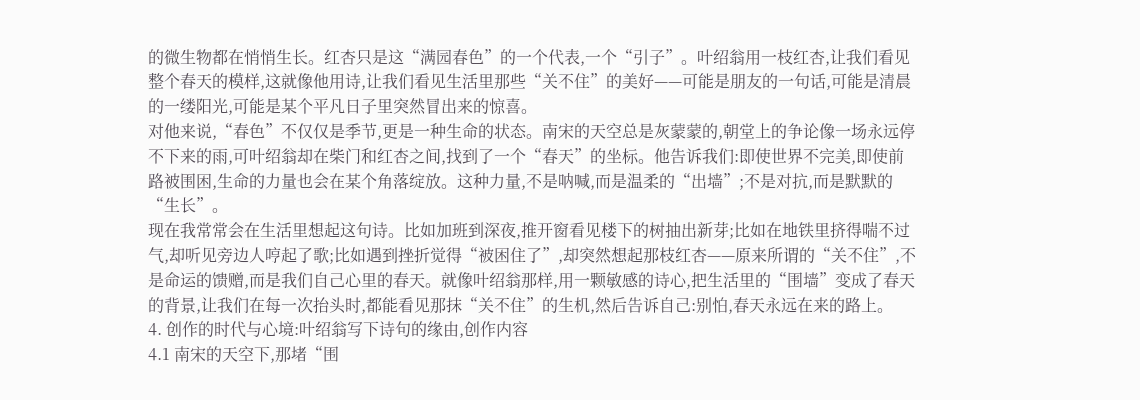的微生物都在悄悄生长。红杏只是这“满园春色”的一个代表,一个“引子”。叶绍翁用一枝红杏,让我们看见整个春天的模样,这就像他用诗,让我们看见生活里那些“关不住”的美好——可能是朋友的一句话,可能是清晨的一缕阳光,可能是某个平凡日子里突然冒出来的惊喜。
对他来说,“春色”不仅仅是季节,更是一种生命的状态。南宋的天空总是灰蒙蒙的,朝堂上的争论像一场永远停不下来的雨,可叶绍翁却在柴门和红杏之间,找到了一个“春天”的坐标。他告诉我们:即使世界不完美,即使前路被围困,生命的力量也会在某个角落绽放。这种力量,不是呐喊,而是温柔的“出墙”;不是对抗,而是默默的“生长”。
现在我常常会在生活里想起这句诗。比如加班到深夜,推开窗看见楼下的树抽出新芽;比如在地铁里挤得喘不过气,却听见旁边人哼起了歌;比如遇到挫折觉得“被困住了”,却突然想起那枝红杏——原来所谓的“关不住”,不是命运的馈赠,而是我们自己心里的春天。就像叶绍翁那样,用一颗敏感的诗心,把生活里的“围墙”变成了春天的背景,让我们在每一次抬头时,都能看见那抹“关不住”的生机,然后告诉自己:别怕,春天永远在来的路上。
4. 创作的时代与心境:叶绍翁写下诗句的缘由,创作内容
4.1 南宋的天空下,那堵“围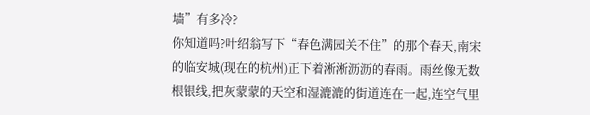墙”有多冷?
你知道吗?叶绍翁写下“春色满园关不住”的那个春天,南宋的临安城(现在的杭州)正下着淅淅沥沥的春雨。雨丝像无数根银线,把灰蒙蒙的天空和湿漉漉的街道连在一起,连空气里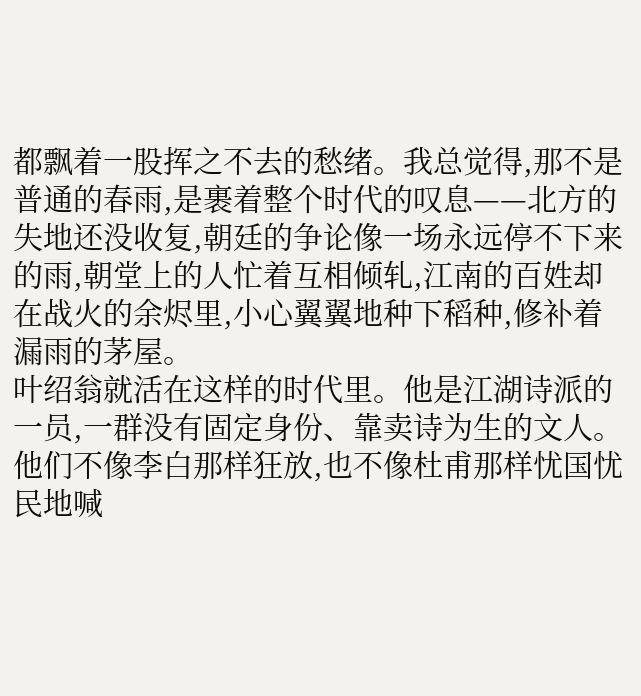都飘着一股挥之不去的愁绪。我总觉得,那不是普通的春雨,是裹着整个时代的叹息——北方的失地还没收复,朝廷的争论像一场永远停不下来的雨,朝堂上的人忙着互相倾轧,江南的百姓却在战火的余烬里,小心翼翼地种下稻种,修补着漏雨的茅屋。
叶绍翁就活在这样的时代里。他是江湖诗派的一员,一群没有固定身份、靠卖诗为生的文人。他们不像李白那样狂放,也不像杜甫那样忧国忧民地喊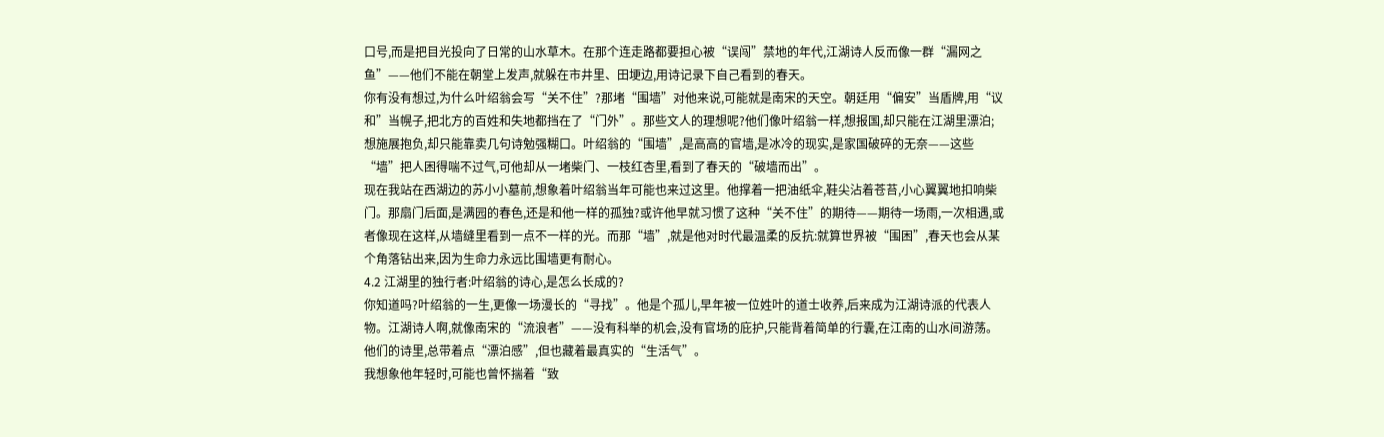口号,而是把目光投向了日常的山水草木。在那个连走路都要担心被“误闯”禁地的年代,江湖诗人反而像一群“漏网之鱼”——他们不能在朝堂上发声,就躲在市井里、田埂边,用诗记录下自己看到的春天。
你有没有想过,为什么叶绍翁会写“关不住”?那堵“围墙”对他来说,可能就是南宋的天空。朝廷用“偏安”当盾牌,用“议和”当幌子,把北方的百姓和失地都挡在了“门外”。那些文人的理想呢?他们像叶绍翁一样,想报国,却只能在江湖里漂泊;想施展抱负,却只能靠卖几句诗勉强糊口。叶绍翁的“围墙”,是高高的官墙,是冰冷的现实,是家国破碎的无奈——这些“墙”把人困得喘不过气,可他却从一堵柴门、一枝红杏里,看到了春天的“破墙而出”。
现在我站在西湖边的苏小小墓前,想象着叶绍翁当年可能也来过这里。他撑着一把油纸伞,鞋尖沾着苍苔,小心翼翼地扣响柴门。那扇门后面,是满园的春色,还是和他一样的孤独?或许他早就习惯了这种“关不住”的期待——期待一场雨,一次相遇,或者像现在这样,从墙缝里看到一点不一样的光。而那“墙”,就是他对时代最温柔的反抗:就算世界被“围困”,春天也会从某个角落钻出来,因为生命力永远比围墙更有耐心。
4.2 江湖里的独行者:叶绍翁的诗心,是怎么长成的?
你知道吗?叶绍翁的一生,更像一场漫长的“寻找”。他是个孤儿,早年被一位姓叶的道士收养,后来成为江湖诗派的代表人物。江湖诗人啊,就像南宋的“流浪者”——没有科举的机会,没有官场的庇护,只能背着简单的行囊,在江南的山水间游荡。他们的诗里,总带着点“漂泊感”,但也藏着最真实的“生活气”。
我想象他年轻时,可能也曾怀揣着“致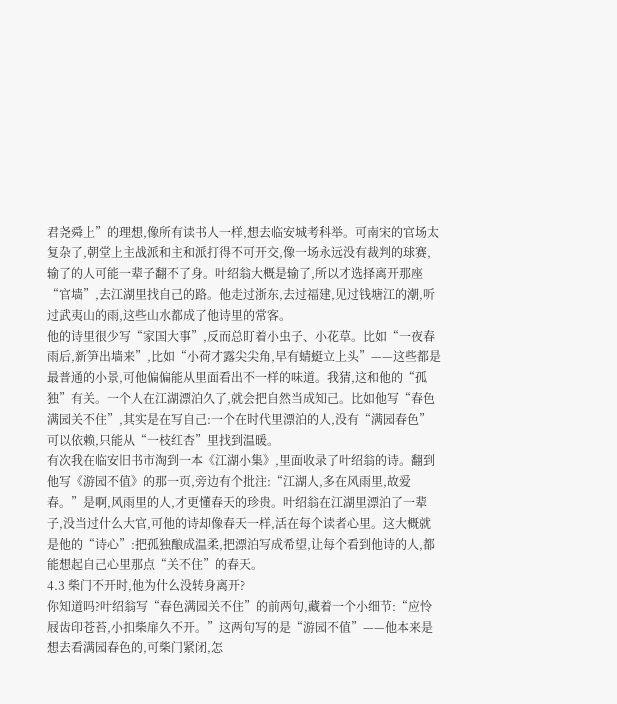君尧舜上”的理想,像所有读书人一样,想去临安城考科举。可南宋的官场太复杂了,朝堂上主战派和主和派打得不可开交,像一场永远没有裁判的球赛,输了的人可能一辈子翻不了身。叶绍翁大概是输了,所以才选择离开那座“官墙”,去江湖里找自己的路。他走过浙东,去过福建,见过钱塘江的潮,听过武夷山的雨,这些山水都成了他诗里的常客。
他的诗里很少写“家国大事”,反而总盯着小虫子、小花草。比如“一夜春雨后,新笋出墙来”,比如“小荷才露尖尖角,早有蜻蜓立上头”——这些都是最普通的小景,可他偏偏能从里面看出不一样的味道。我猜,这和他的“孤独”有关。一个人在江湖漂泊久了,就会把自然当成知己。比如他写“春色满园关不住”,其实是在写自己:一个在时代里漂泊的人,没有“满园春色”可以依赖,只能从“一枝红杏”里找到温暖。
有次我在临安旧书市淘到一本《江湖小集》,里面收录了叶绍翁的诗。翻到他写《游园不值》的那一页,旁边有个批注:“江湖人,多在风雨里,故爱春。”是啊,风雨里的人,才更懂春天的珍贵。叶绍翁在江湖里漂泊了一辈子,没当过什么大官,可他的诗却像春天一样,活在每个读者心里。这大概就是他的“诗心”:把孤独酿成温柔,把漂泊写成希望,让每个看到他诗的人,都能想起自己心里那点“关不住”的春天。
4.3 柴门不开时,他为什么没转身离开?
你知道吗?叶绍翁写“春色满园关不住”的前两句,藏着一个小细节:“应怜屐齿印苍苔,小扣柴扉久不开。”这两句写的是“游园不值”——他本来是想去看满园春色的,可柴门紧闭,怎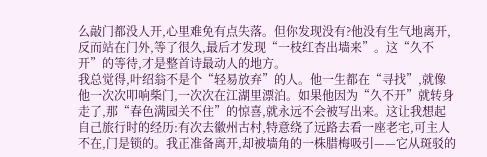么敲门都没人开,心里难免有点失落。但你发现没有?他没有生气地离开,反而站在门外,等了很久,最后才发现“一枝红杏出墙来”。这“久不开”的等待,才是整首诗最动人的地方。
我总觉得,叶绍翁不是个“轻易放弃”的人。他一生都在“寻找”,就像他一次次叩响柴门,一次次在江湖里漂泊。如果他因为“久不开”就转身走了,那“春色满园关不住”的惊喜,就永远不会被写出来。这让我想起自己旅行时的经历:有次去徽州古村,特意绕了远路去看一座老宅,可主人不在,门是锁的。我正准备离开,却被墙角的一株腊梅吸引——它从斑驳的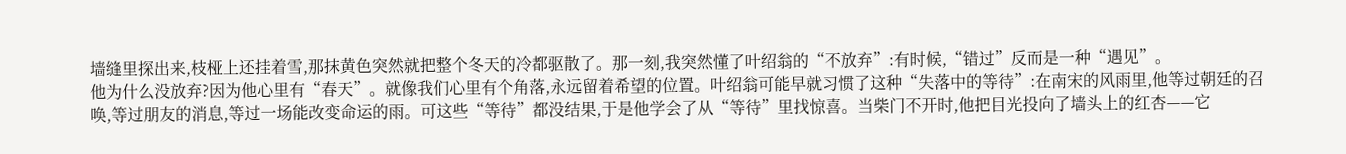墙缝里探出来,枝桠上还挂着雪,那抹黄色突然就把整个冬天的冷都驱散了。那一刻,我突然懂了叶绍翁的“不放弃”:有时候,“错过”反而是一种“遇见”。
他为什么没放弃?因为他心里有“春天”。就像我们心里有个角落,永远留着希望的位置。叶绍翁可能早就习惯了这种“失落中的等待”:在南宋的风雨里,他等过朝廷的召唤,等过朋友的消息,等过一场能改变命运的雨。可这些“等待”都没结果,于是他学会了从“等待”里找惊喜。当柴门不开时,他把目光投向了墙头上的红杏——它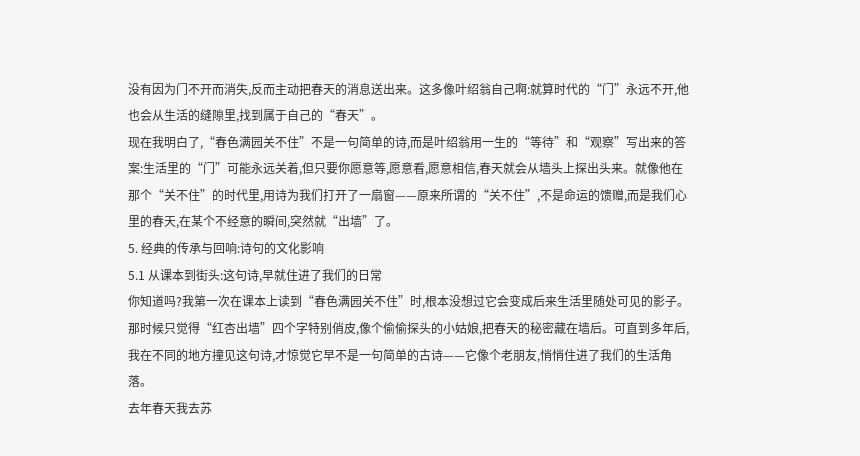没有因为门不开而消失,反而主动把春天的消息送出来。这多像叶绍翁自己啊:就算时代的“门”永远不开,他也会从生活的缝隙里,找到属于自己的“春天”。
现在我明白了,“春色满园关不住”不是一句简单的诗,而是叶绍翁用一生的“等待”和“观察”写出来的答案:生活里的“门”可能永远关着,但只要你愿意等,愿意看,愿意相信,春天就会从墙头上探出头来。就像他在那个“关不住”的时代里,用诗为我们打开了一扇窗——原来所谓的“关不住”,不是命运的馈赠,而是我们心里的春天,在某个不经意的瞬间,突然就“出墙”了。
5. 经典的传承与回响:诗句的文化影响
5.1 从课本到街头:这句诗,早就住进了我们的日常
你知道吗?我第一次在课本上读到“春色满园关不住”时,根本没想过它会变成后来生活里随处可见的影子。那时候只觉得“红杏出墙”四个字特别俏皮,像个偷偷探头的小姑娘,把春天的秘密藏在墙后。可直到多年后,我在不同的地方撞见这句诗,才惊觉它早不是一句简单的古诗——它像个老朋友,悄悄住进了我们的生活角落。
去年春天我去苏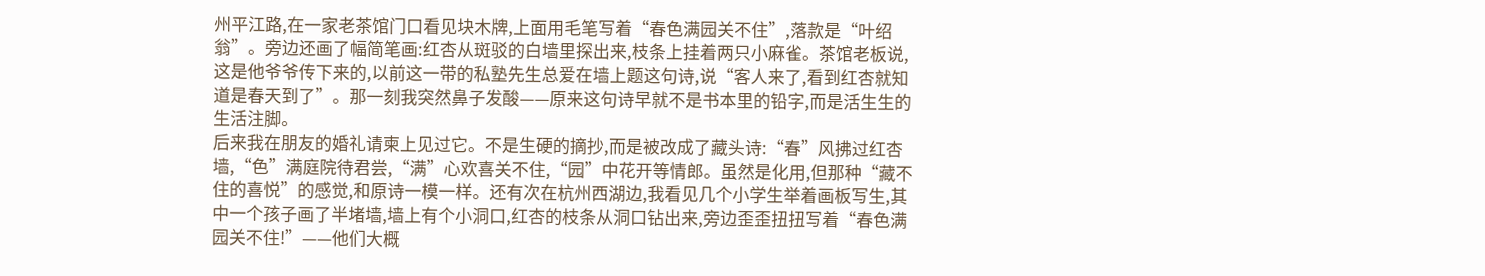州平江路,在一家老茶馆门口看见块木牌,上面用毛笔写着“春色满园关不住”,落款是“叶绍翁”。旁边还画了幅简笔画:红杏从斑驳的白墙里探出来,枝条上挂着两只小麻雀。茶馆老板说,这是他爷爷传下来的,以前这一带的私塾先生总爱在墙上题这句诗,说“客人来了,看到红杏就知道是春天到了”。那一刻我突然鼻子发酸——原来这句诗早就不是书本里的铅字,而是活生生的生活注脚。
后来我在朋友的婚礼请柬上见过它。不是生硬的摘抄,而是被改成了藏头诗:“春”风拂过红杏墙,“色”满庭院待君尝,“满”心欢喜关不住,“园”中花开等情郎。虽然是化用,但那种“藏不住的喜悦”的感觉,和原诗一模一样。还有次在杭州西湖边,我看见几个小学生举着画板写生,其中一个孩子画了半堵墙,墙上有个小洞口,红杏的枝条从洞口钻出来,旁边歪歪扭扭写着“春色满园关不住!”——他们大概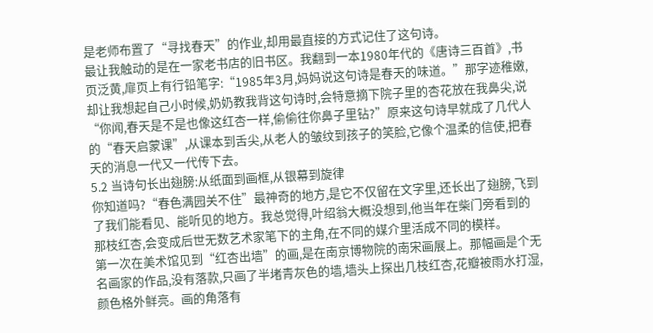是老师布置了“寻找春天”的作业,却用最直接的方式记住了这句诗。
最让我触动的是在一家老书店的旧书区。我翻到一本1980年代的《唐诗三百首》,书页泛黄,扉页上有行铅笔字:“1985年3月,妈妈说这句诗是春天的味道。”那字迹稚嫩,却让我想起自己小时候,奶奶教我背这句诗时,会特意摘下院子里的杏花放在我鼻尖,说“你闻,春天是不是也像这红杏一样,偷偷往你鼻子里钻?”原来这句诗早就成了几代人的“春天启蒙课”,从课本到舌尖,从老人的皱纹到孩子的笑脸,它像个温柔的信使,把春天的消息一代又一代传下去。
5.2 当诗句长出翅膀:从纸面到画框,从银幕到旋律
你知道吗?“春色满园关不住”最神奇的地方,是它不仅留在文字里,还长出了翅膀,飞到了我们能看见、能听见的地方。我总觉得,叶绍翁大概没想到,他当年在柴门旁看到的那枝红杏,会变成后世无数艺术家笔下的主角,在不同的媒介里活成不同的模样。
第一次在美术馆见到“红杏出墙”的画,是在南京博物院的南宋画展上。那幅画是个无名画家的作品,没有落款,只画了半堵青灰色的墙,墙头上探出几枝红杏,花瓣被雨水打湿,颜色格外鲜亮。画的角落有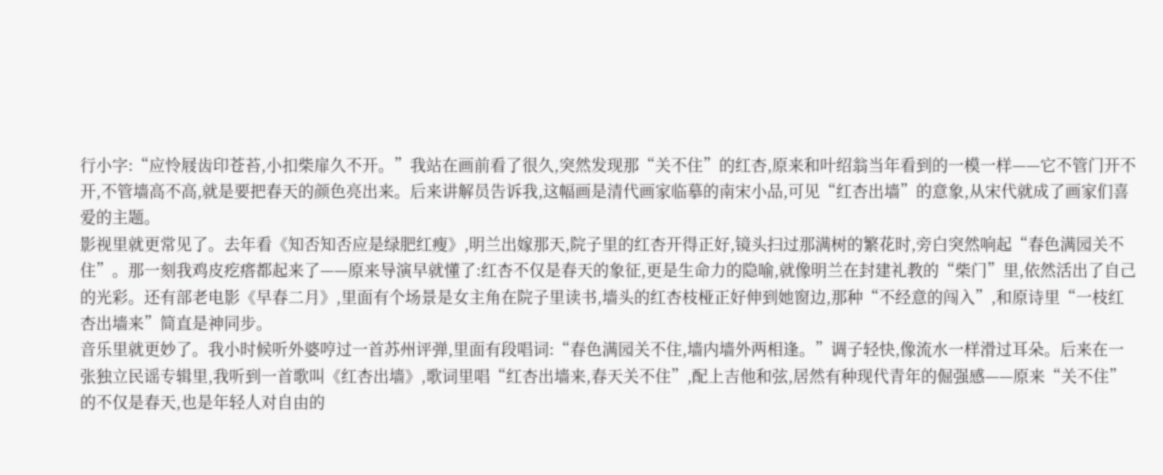行小字:“应怜屐齿印苍苔,小扣柴扉久不开。”我站在画前看了很久,突然发现那“关不住”的红杏,原来和叶绍翁当年看到的一模一样——它不管门开不开,不管墙高不高,就是要把春天的颜色亮出来。后来讲解员告诉我,这幅画是清代画家临摹的南宋小品,可见“红杏出墙”的意象,从宋代就成了画家们喜爱的主题。
影视里就更常见了。去年看《知否知否应是绿肥红瘦》,明兰出嫁那天,院子里的红杏开得正好,镜头扫过那满树的繁花时,旁白突然响起“春色满园关不住”。那一刻我鸡皮疙瘩都起来了——原来导演早就懂了:红杏不仅是春天的象征,更是生命力的隐喻,就像明兰在封建礼教的“柴门”里,依然活出了自己的光彩。还有部老电影《早春二月》,里面有个场景是女主角在院子里读书,墙头的红杏枝桠正好伸到她窗边,那种“不经意的闯入”,和原诗里“一枝红杏出墙来”简直是神同步。
音乐里就更妙了。我小时候听外婆哼过一首苏州评弹,里面有段唱词:“春色满园关不住,墙内墙外两相逢。”调子轻快,像流水一样滑过耳朵。后来在一张独立民谣专辑里,我听到一首歌叫《红杏出墙》,歌词里唱“红杏出墙来,春天关不住”,配上吉他和弦,居然有种现代青年的倔强感——原来“关不住”的不仅是春天,也是年轻人对自由的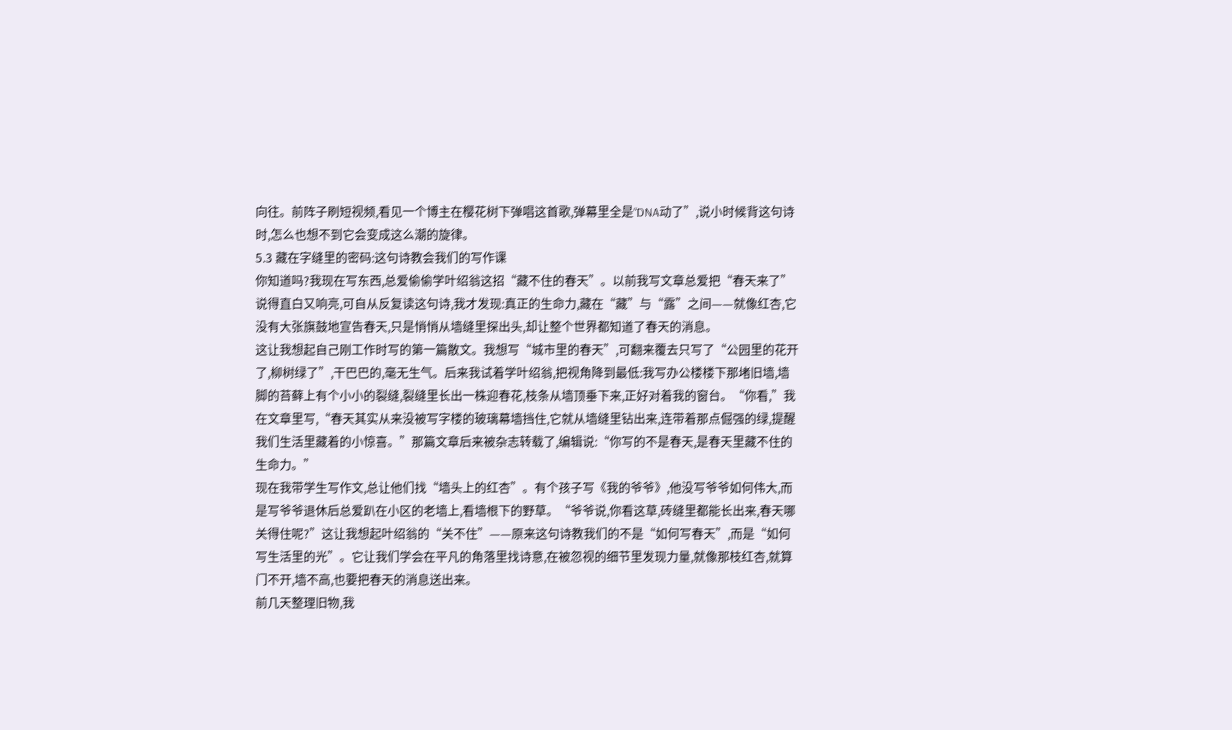向往。前阵子刷短视频,看见一个博主在樱花树下弹唱这首歌,弹幕里全是“DNA动了”,说小时候背这句诗时,怎么也想不到它会变成这么潮的旋律。
5.3 藏在字缝里的密码:这句诗教会我们的写作课
你知道吗?我现在写东西,总爱偷偷学叶绍翁这招“藏不住的春天”。以前我写文章总爱把“春天来了”说得直白又响亮,可自从反复读这句诗,我才发现:真正的生命力,藏在“藏”与“露”之间——就像红杏,它没有大张旗鼓地宣告春天,只是悄悄从墙缝里探出头,却让整个世界都知道了春天的消息。
这让我想起自己刚工作时写的第一篇散文。我想写“城市里的春天”,可翻来覆去只写了“公园里的花开了,柳树绿了”,干巴巴的,毫无生气。后来我试着学叶绍翁,把视角降到最低:我写办公楼楼下那堵旧墙,墙脚的苔藓上有个小小的裂缝,裂缝里长出一株迎春花,枝条从墙顶垂下来,正好对着我的窗台。“你看,”我在文章里写,“春天其实从来没被写字楼的玻璃幕墙挡住,它就从墙缝里钻出来,连带着那点倔强的绿,提醒我们生活里藏着的小惊喜。”那篇文章后来被杂志转载了,编辑说:“你写的不是春天,是春天里藏不住的生命力。”
现在我带学生写作文,总让他们找“墙头上的红杏”。有个孩子写《我的爷爷》,他没写爷爷如何伟大,而是写爷爷退休后总爱趴在小区的老墙上,看墙根下的野草。“爷爷说,你看这草,砖缝里都能长出来,春天哪关得住呢?”这让我想起叶绍翁的“关不住”——原来这句诗教我们的不是“如何写春天”,而是“如何写生活里的光”。它让我们学会在平凡的角落里找诗意,在被忽视的细节里发现力量,就像那枝红杏,就算门不开,墙不高,也要把春天的消息送出来。
前几天整理旧物,我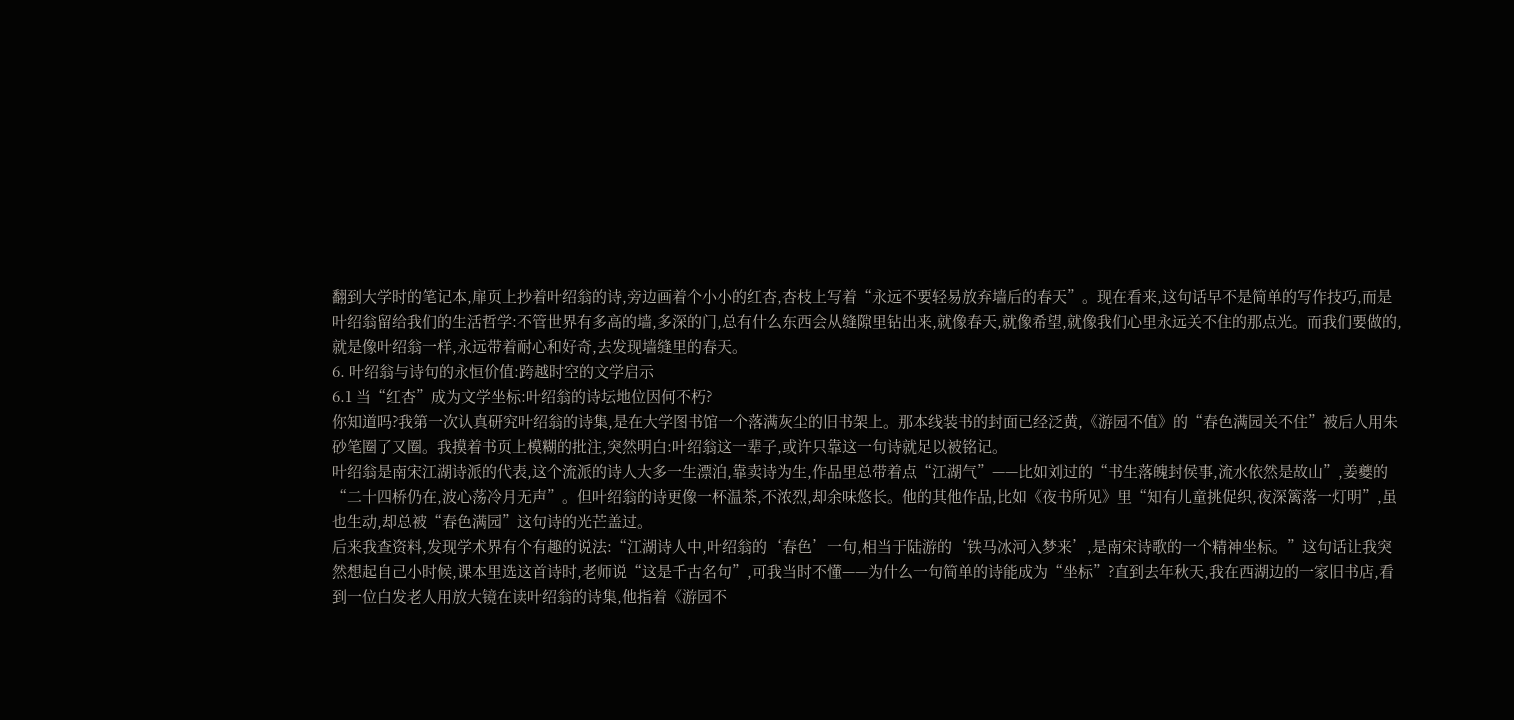翻到大学时的笔记本,扉页上抄着叶绍翁的诗,旁边画着个小小的红杏,杏枝上写着“永远不要轻易放弃墙后的春天”。现在看来,这句话早不是简单的写作技巧,而是叶绍翁留给我们的生活哲学:不管世界有多高的墙,多深的门,总有什么东西会从缝隙里钻出来,就像春天,就像希望,就像我们心里永远关不住的那点光。而我们要做的,就是像叶绍翁一样,永远带着耐心和好奇,去发现墙缝里的春天。
6. 叶绍翁与诗句的永恒价值:跨越时空的文学启示
6.1 当“红杏”成为文学坐标:叶绍翁的诗坛地位因何不朽?
你知道吗?我第一次认真研究叶绍翁的诗集,是在大学图书馆一个落满灰尘的旧书架上。那本线装书的封面已经泛黄,《游园不值》的“春色满园关不住”被后人用朱砂笔圈了又圈。我摸着书页上模糊的批注,突然明白:叶绍翁这一辈子,或许只靠这一句诗就足以被铭记。
叶绍翁是南宋江湖诗派的代表,这个流派的诗人大多一生漂泊,靠卖诗为生,作品里总带着点“江湖气”——比如刘过的“书生落魄封侯事,流水依然是故山”,姜夔的“二十四桥仍在,波心荡冷月无声”。但叶绍翁的诗更像一杯温茶,不浓烈,却余味悠长。他的其他作品,比如《夜书所见》里“知有儿童挑促织,夜深篱落一灯明”,虽也生动,却总被“春色满园”这句诗的光芒盖过。
后来我查资料,发现学术界有个有趣的说法:“江湖诗人中,叶绍翁的‘春色’一句,相当于陆游的‘铁马冰河入梦来’,是南宋诗歌的一个精神坐标。”这句话让我突然想起自己小时候,课本里选这首诗时,老师说“这是千古名句”,可我当时不懂——为什么一句简单的诗能成为“坐标”?直到去年秋天,我在西湖边的一家旧书店,看到一位白发老人用放大镜在读叶绍翁的诗集,他指着《游园不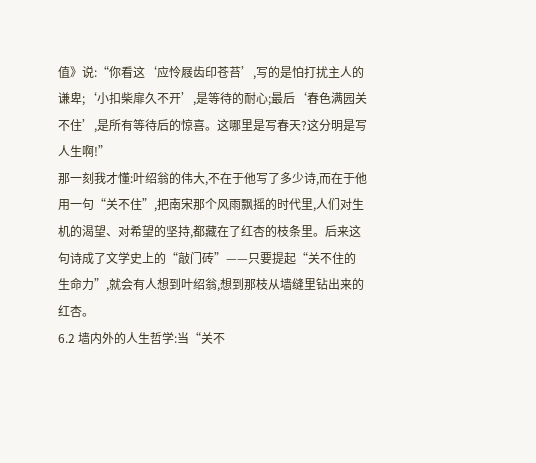值》说:“你看这‘应怜屐齿印苍苔’,写的是怕打扰主人的谦卑;‘小扣柴扉久不开’,是等待的耐心;最后‘春色满园关不住’,是所有等待后的惊喜。这哪里是写春天?这分明是写人生啊!”
那一刻我才懂:叶绍翁的伟大,不在于他写了多少诗,而在于他用一句“关不住”,把南宋那个风雨飘摇的时代里,人们对生机的渴望、对希望的坚持,都藏在了红杏的枝条里。后来这句诗成了文学史上的“敲门砖”——只要提起“关不住的生命力”,就会有人想到叶绍翁,想到那枝从墙缝里钻出来的红杏。
6.2 墙内外的人生哲学:当“关不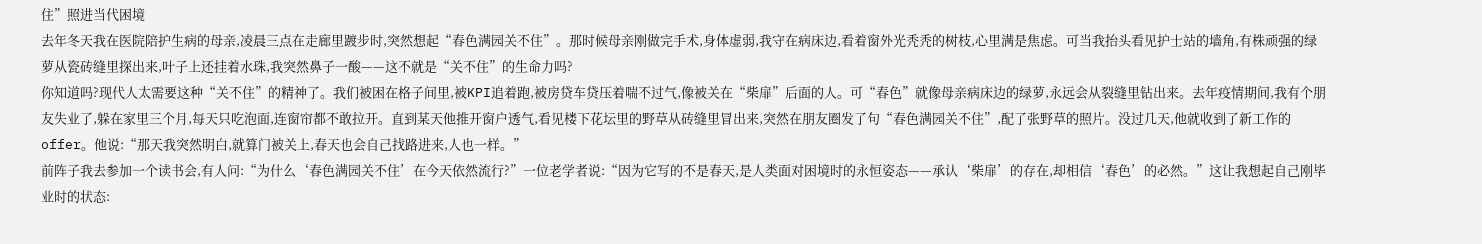住”照进当代困境
去年冬天我在医院陪护生病的母亲,凌晨三点在走廊里踱步时,突然想起“春色满园关不住”。那时候母亲刚做完手术,身体虚弱,我守在病床边,看着窗外光秃秃的树枝,心里满是焦虑。可当我抬头看见护士站的墙角,有株顽强的绿萝从瓷砖缝里探出来,叶子上还挂着水珠,我突然鼻子一酸——这不就是“关不住”的生命力吗?
你知道吗?现代人太需要这种“关不住”的精神了。我们被困在格子间里,被KPI追着跑,被房贷车贷压着喘不过气,像被关在“柴扉”后面的人。可“春色”就像母亲病床边的绿萝,永远会从裂缝里钻出来。去年疫情期间,我有个朋友失业了,躲在家里三个月,每天只吃泡面,连窗帘都不敢拉开。直到某天他推开窗户透气,看见楼下花坛里的野草从砖缝里冒出来,突然在朋友圈发了句“春色满园关不住”,配了张野草的照片。没过几天,他就收到了新工作的offer。他说:“那天我突然明白,就算门被关上,春天也会自己找路进来,人也一样。”
前阵子我去参加一个读书会,有人问:“为什么‘春色满园关不住’在今天依然流行?”一位老学者说:“因为它写的不是春天,是人类面对困境时的永恒姿态——承认‘柴扉’的存在,却相信‘春色’的必然。”这让我想起自己刚毕业时的状态: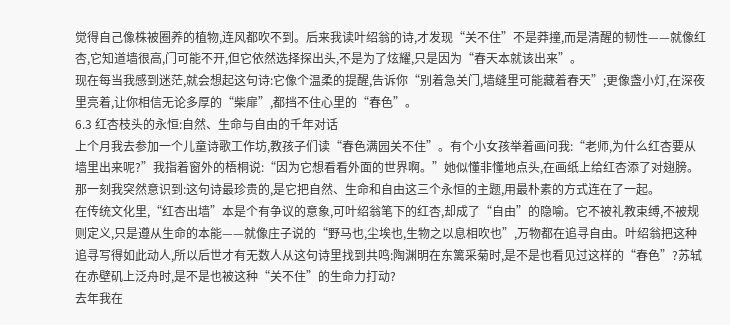觉得自己像株被圈养的植物,连风都吹不到。后来我读叶绍翁的诗,才发现“关不住”不是莽撞,而是清醒的韧性——就像红杏,它知道墙很高,门可能不开,但它依然选择探出头,不是为了炫耀,只是因为“春天本就该出来”。
现在每当我感到迷茫,就会想起这句诗:它像个温柔的提醒,告诉你“别着急关门,墙缝里可能藏着春天”;更像盏小灯,在深夜里亮着,让你相信无论多厚的“柴扉”,都挡不住心里的“春色”。
6.3 红杏枝头的永恒:自然、生命与自由的千年对话
上个月我去参加一个儿童诗歌工作坊,教孩子们读“春色满园关不住”。有个小女孩举着画问我:“老师,为什么红杏要从墙里出来呢?”我指着窗外的梧桐说:“因为它想看看外面的世界啊。”她似懂非懂地点头,在画纸上给红杏添了对翅膀。那一刻我突然意识到:这句诗最珍贵的,是它把自然、生命和自由这三个永恒的主题,用最朴素的方式连在了一起。
在传统文化里,“红杏出墙”本是个有争议的意象,可叶绍翁笔下的红杏,却成了“自由”的隐喻。它不被礼教束缚,不被规则定义,只是遵从生命的本能——就像庄子说的“野马也,尘埃也,生物之以息相吹也”,万物都在追寻自由。叶绍翁把这种追寻写得如此动人,所以后世才有无数人从这句诗里找到共鸣:陶渊明在东篱采菊时,是不是也看见过这样的“春色”?苏轼在赤壁矶上泛舟时,是不是也被这种“关不住”的生命力打动?
去年我在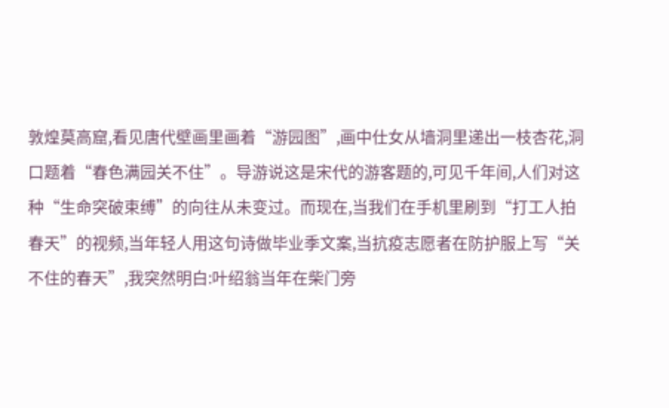敦煌莫高窟,看见唐代壁画里画着“游园图”,画中仕女从墙洞里递出一枝杏花,洞口题着“春色满园关不住”。导游说这是宋代的游客题的,可见千年间,人们对这种“生命突破束缚”的向往从未变过。而现在,当我们在手机里刷到“打工人拍春天”的视频,当年轻人用这句诗做毕业季文案,当抗疫志愿者在防护服上写“关不住的春天”,我突然明白:叶绍翁当年在柴门旁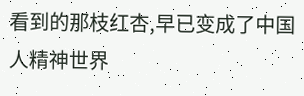看到的那枝红杏,早已变成了中国人精神世界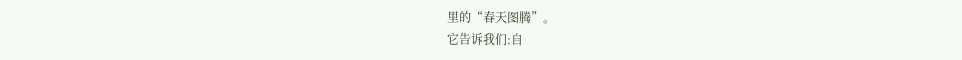里的“春天图腾”。
它告诉我们:自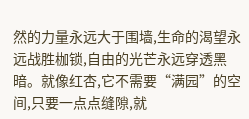然的力量永远大于围墙,生命的渴望永远战胜枷锁,自由的光芒永远穿透黑暗。就像红杏,它不需要“满园”的空间,只要一点点缝隙,就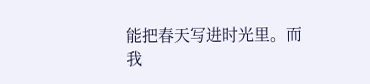能把春天写进时光里。而我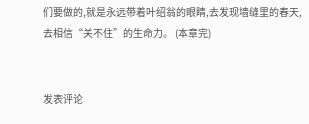们要做的,就是永远带着叶绍翁的眼睛,去发现墙缝里的春天,去相信“关不住”的生命力。 (本章完)


发表评论